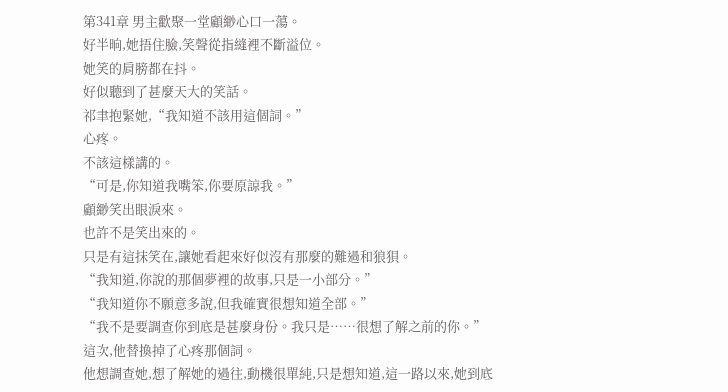第341章 男主歡聚一堂顧緲心口一蕩。
好半晌,她捂住臉,笑聲從指縫裡不斷溢位。
她笑的肩膀都在抖。
好似聽到了甚麼天大的笑話。
祁聿抱緊她,“我知道不該用這個詞。”
心疼。
不該這樣講的。
“可是,你知道我嘴笨,你要原諒我。”
顧緲笑出眼淚來。
也許不是笑出來的。
只是有這抹笑在,讓她看起來好似沒有那麼的難過和狼狽。
“我知道,你說的那個夢裡的故事,只是一小部分。”
“我知道你不願意多說,但我確實很想知道全部。”
“我不是要調查你到底是甚麼身份。我只是……很想了解之前的你。”
這次,他替換掉了心疼那個詞。
他想調查她,想了解她的過往,動機很單純,只是想知道,這一路以來,她到底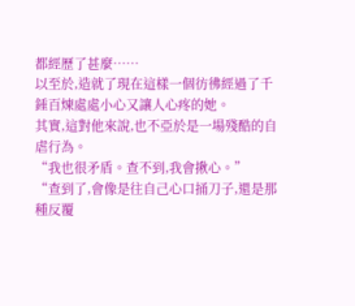都經歷了甚麼……
以至於,造就了現在這樣一個彷彿經過了千錘百煉處處小心又讓人心疼的她。
其實,這對他來說,也不亞於是一場殘酷的自虐行為。
“我也很矛盾。查不到,我會揪心。”
“查到了,會像是往自己心口捅刀子,還是那種反覆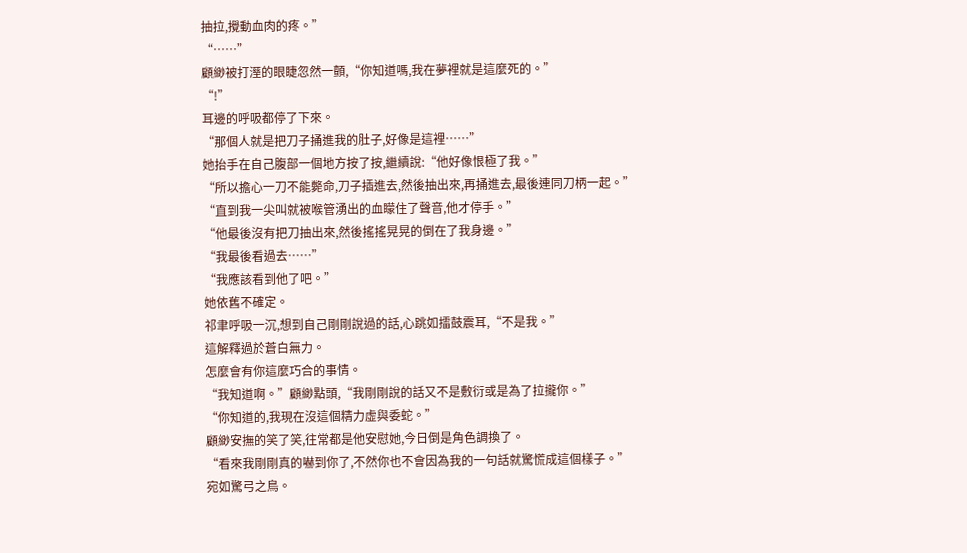抽拉,攪動血肉的疼。”
“……”
顧緲被打溼的眼睫忽然一顫,“你知道嗎,我在夢裡就是這麼死的。”
“!”
耳邊的呼吸都停了下來。
“那個人就是把刀子捅進我的肚子,好像是這裡……”
她抬手在自己腹部一個地方按了按,繼續說:“他好像恨極了我。”
“所以擔心一刀不能斃命,刀子插進去,然後抽出來,再捅進去,最後連同刀柄一起。”
“直到我一尖叫就被喉管湧出的血矇住了聲音,他才停手。”
“他最後沒有把刀抽出來,然後搖搖晃晃的倒在了我身邊。”
“我最後看過去……”
“我應該看到他了吧。”
她依舊不確定。
祁聿呼吸一沉,想到自己剛剛說過的話,心跳如擂鼓震耳,“不是我。”
這解釋過於蒼白無力。
怎麼會有你這麼巧合的事情。
“我知道啊。”顧緲點頭,“我剛剛說的話又不是敷衍或是為了拉攏你。”
“你知道的,我現在沒這個精力虛與委蛇。”
顧緲安撫的笑了笑,往常都是他安慰她,今日倒是角色調換了。
“看來我剛剛真的嚇到你了,不然你也不會因為我的一句話就驚慌成這個樣子。”
宛如驚弓之鳥。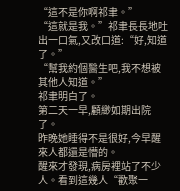“這不是你啊祁聿。”
“這就是我。”祁聿長長地吐出一口氣,又改口道:“好,知道了。”
“幫我約個醫生吧,我不想被其他人知道。”
祁聿明白了。
第二天一早,顧緲如期出院了。
昨晚她睡得不是很好,今早醒來人都還是懵的。
醒來才發現,病房裡站了不少人。看到這幾人“歡聚一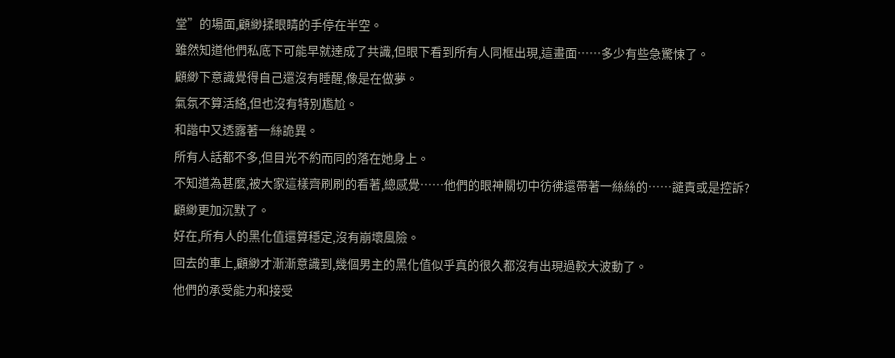堂”的場面,顧緲揉眼睛的手停在半空。
雖然知道他們私底下可能早就達成了共識,但眼下看到所有人同框出現,這畫面……多少有些急驚悚了。
顧緲下意識覺得自己還沒有睡醒,像是在做夢。
氣氛不算活絡,但也沒有特別尷尬。
和諧中又透露著一絲詭異。
所有人話都不多,但目光不約而同的落在她身上。
不知道為甚麼,被大家這樣齊刷刷的看著,總感覺……他們的眼神關切中彷彿還帶著一絲絲的……譴責或是控訴?
顧緲更加沉默了。
好在,所有人的黑化值還算穩定,沒有崩壞風險。
回去的車上,顧緲才漸漸意識到,幾個男主的黑化值似乎真的很久都沒有出現過較大波動了。
他們的承受能力和接受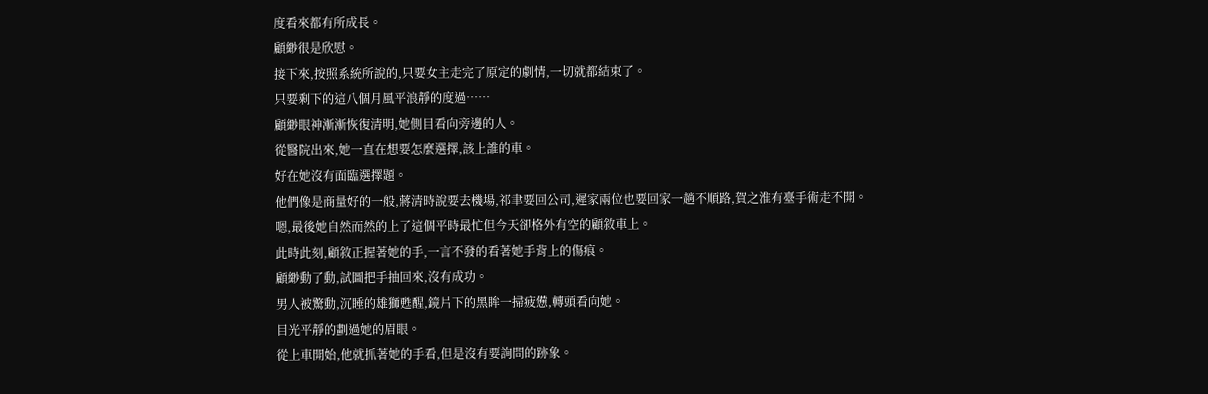度看來都有所成長。
顧緲很是欣慰。
接下來,按照系統所說的,只要女主走完了原定的劇情,一切就都結束了。
只要剩下的這八個月風平浪靜的度過……
顧緲眼神漸漸恢復清明,她側目看向旁邊的人。
從醫院出來,她一直在想要怎麼選擇,該上誰的車。
好在她沒有面臨選擇題。
他們像是商量好的一般,蔣清時說要去機場,祁聿要回公司,遲家兩位也要回家一趟不順路,賀之淮有臺手術走不開。
嗯,最後她自然而然的上了這個平時最忙但今天卻格外有空的顧敘車上。
此時此刻,顧敘正握著她的手,一言不發的看著她手背上的傷痕。
顧緲動了動,試圖把手抽回來,沒有成功。
男人被驚動,沉睡的雄獅甦醒,鏡片下的黑眸一掃疲憊,轉頭看向她。
目光平靜的劃過她的眉眼。
從上車開始,他就抓著她的手看,但是沒有要詢問的跡象。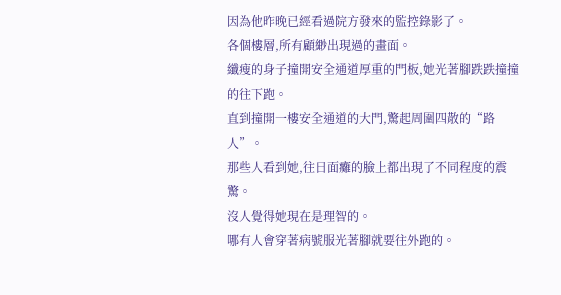因為他昨晚已經看過院方發來的監控錄影了。
各個樓層,所有顧緲出現過的畫面。
纖瘦的身子撞開安全通道厚重的門板,她光著腳跌跌撞撞的往下跑。
直到撞開一樓安全通道的大門,驚起周圍四散的“路人”。
那些人看到她,往日面癱的臉上都出現了不同程度的震驚。
沒人覺得她現在是理智的。
哪有人會穿著病號服光著腳就要往外跑的。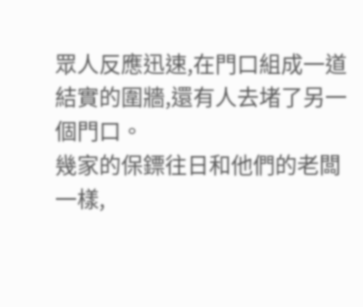眾人反應迅速,在門口組成一道結實的圍牆,還有人去堵了另一個門口。
幾家的保鏢往日和他們的老闆一樣,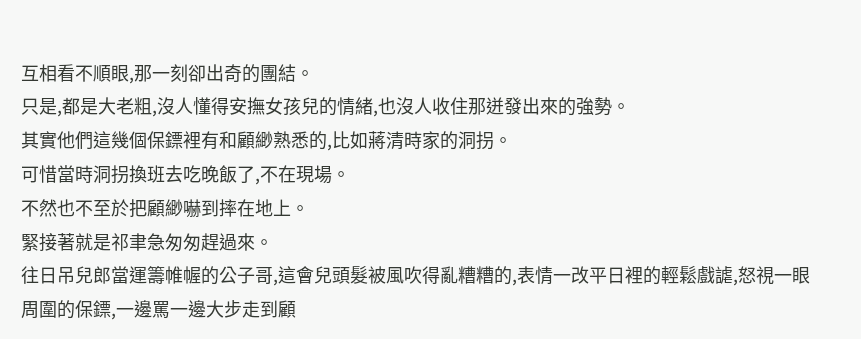互相看不順眼,那一刻卻出奇的團結。
只是,都是大老粗,沒人懂得安撫女孩兒的情緒,也沒人收住那迸發出來的強勢。
其實他們這幾個保鏢裡有和顧緲熟悉的,比如蔣清時家的洞拐。
可惜當時洞拐換班去吃晚飯了,不在現場。
不然也不至於把顧緲嚇到摔在地上。
緊接著就是祁聿急匆匆趕過來。
往日吊兒郎當運籌帷幄的公子哥,這會兒頭髮被風吹得亂糟糟的,表情一改平日裡的輕鬆戲謔,怒視一眼周圍的保鏢,一邊罵一邊大步走到顧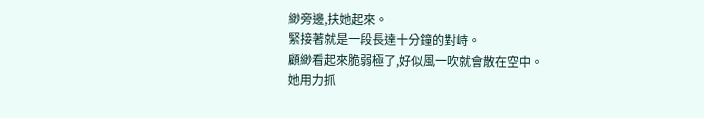緲旁邊,扶她起來。
緊接著就是一段長達十分鐘的對峙。
顧緲看起來脆弱極了,好似風一吹就會散在空中。
她用力抓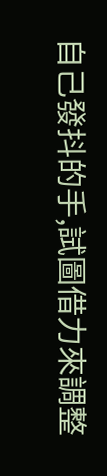自己發抖的手,試圖借力來調整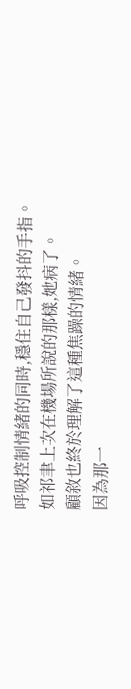呼吸控制情緒的同時,穩住自己發抖的手指。
如祁聿上次在機場所說的那樣,她病了。
顧敘也終於理解了這種焦躁的情緒。
因為那一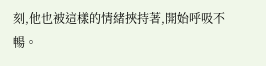刻,他也被這樣的情緒挾持著,開始呼吸不暢。